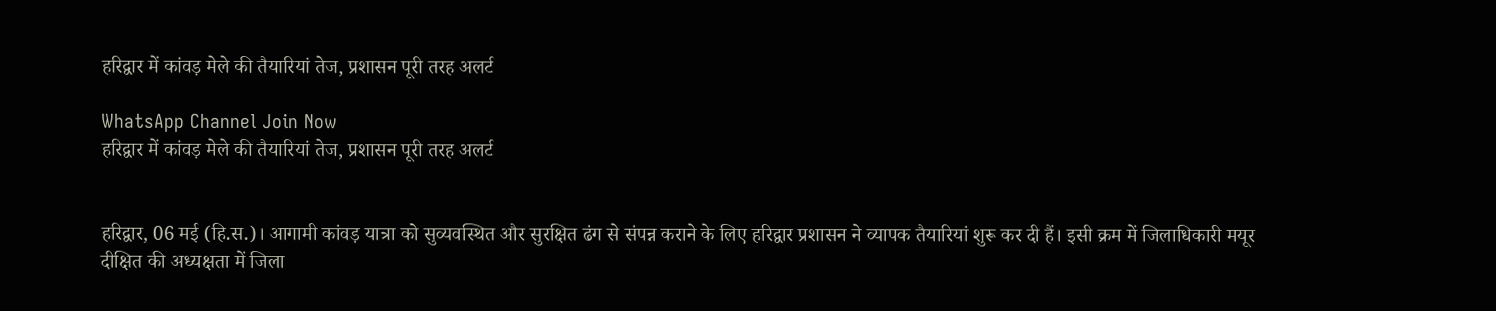हरिद्वार में कांवड़ मेले की तैयारियां तेज, प्रशासन पूरी तरह अलर्ट

WhatsApp Channel Join Now
हरिद्वार में कांवड़ मेले की तैयारियां तेज, प्रशासन पूरी तरह अलर्ट


हरिद्वार, 06 मई (हि.स.)। आगामी कांवड़ यात्रा को सुव्यवस्थित और सुरक्षित ढंग से संपन्न कराने के लिए हरिद्वार प्रशासन ने व्यापक तैयारियां शुरू कर दी हैं। इसी क्रम में जिलाधिकारी मयूर दीक्षित की अध्यक्षता में जिला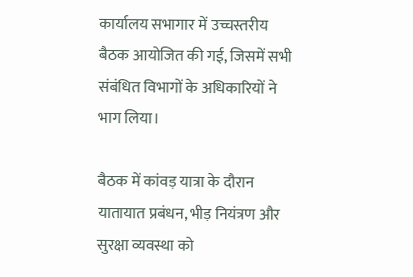कार्यालय सभागार में उच्चस्तरीय बैठक आयोजित की गई, जिसमें सभी संबंधित विभागों के अधिकारियों ने भाग लिया।

बैठक में कांवड़ यात्रा के दौरान यातायात प्रबंधन, भीड़ नियंत्रण और सुरक्षा व्यवस्था को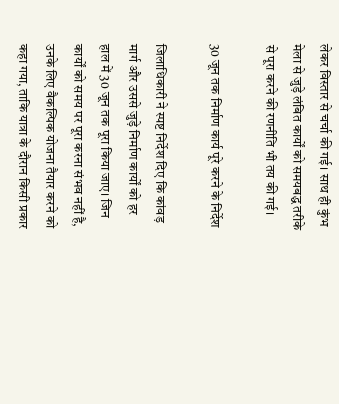लेकर विस्तार से चर्चा की गई। साथ ही कुंभ मेला से जुड़े लंबित कार्यों को समयबद्ध तरीके से पूरा करने की रणनीति भी तय की गई।

30 जून तक निर्माण कार्य पूरे करने के निर्देश

जिलाधिकारी ने स्पष्ट निर्देश दिए कि कांवड़ मार्ग और उससे जुड़े निर्माण कार्यों को हर हाल में 30 जून तक पूरा किया जाए। जिन कार्यों को समय पर पूरा करना संभव नहीं है, उनके लिए वैकल्पिक योजना तैयार करने को कहा गया, ताकि यात्रा के दौरान किसी प्रकार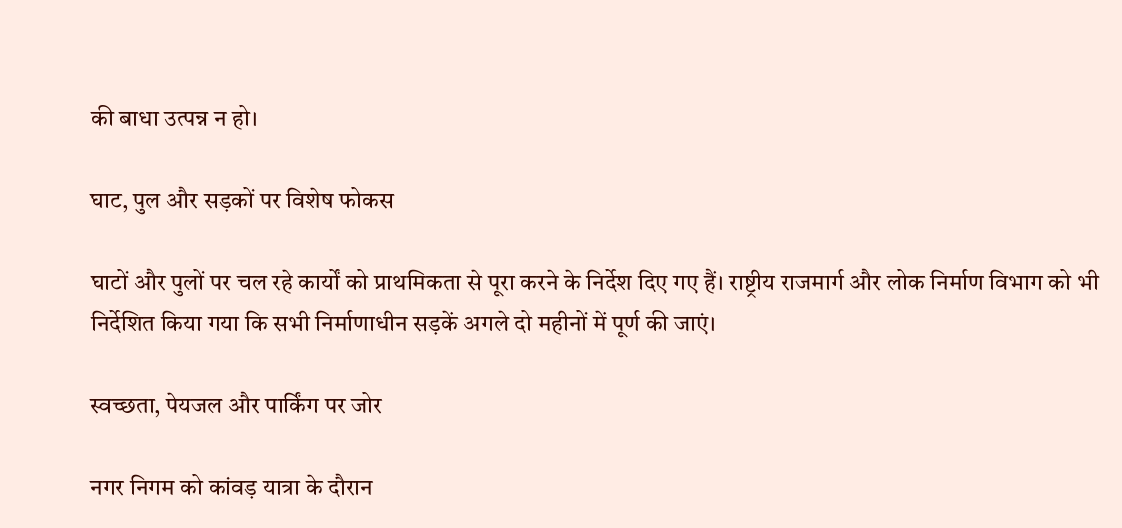की बाधा उत्पन्न न हो।

घाट, पुल और सड़कों पर विशेष फोकस

घाटों और पुलों पर चल रहे कार्यों को प्राथमिकता से पूरा करने के निर्देश दिए गए हैं। राष्ट्रीय राजमार्ग और लोक निर्माण विभाग को भी निर्देशित किया गया कि सभी निर्माणाधीन सड़कें अगले दो महीनों में पूर्ण की जाएं।

स्वच्छता, पेयजल और पार्किंग पर जोर

नगर निगम को कांवड़ यात्रा के दौरान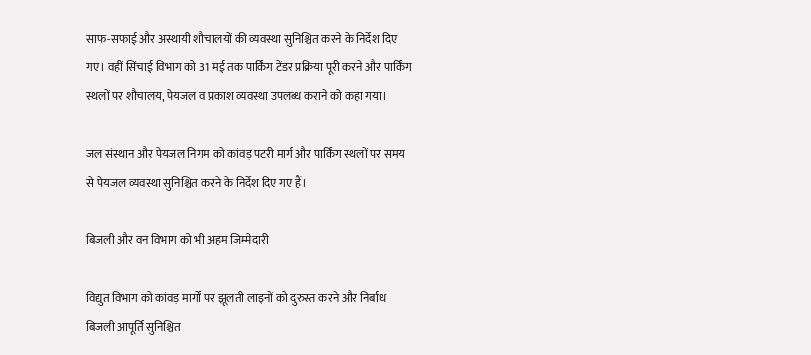साफ-सफाई और अस्थायी शौचालयों की व्यवस्था सुनिश्चित करने के निर्देश दिए गए। वहीं सिंचाई विभाग को 31 मई तक पार्किंग टेंडर प्रक्रिया पूरी करने और पार्किंग स्थलों पर शौचालय, पेयजल व प्रकाश व्यवस्था उपलब्ध कराने को कहा गया।

जल संस्थान और पेयजल निगम को कांवड़ पटरी मार्ग और पार्किंग स्थलों पर समय से पेयजल व्यवस्था सुनिश्चित करने के निर्देश दिए गए हैं।

बिजली और वन विभाग को भी अहम जिम्मेदारी

विद्युत विभाग को कांवड़ मार्गों पर झूलती लाइनों को दुरुस्त करने और निर्बाध बिजली आपूर्ति सुनिश्चित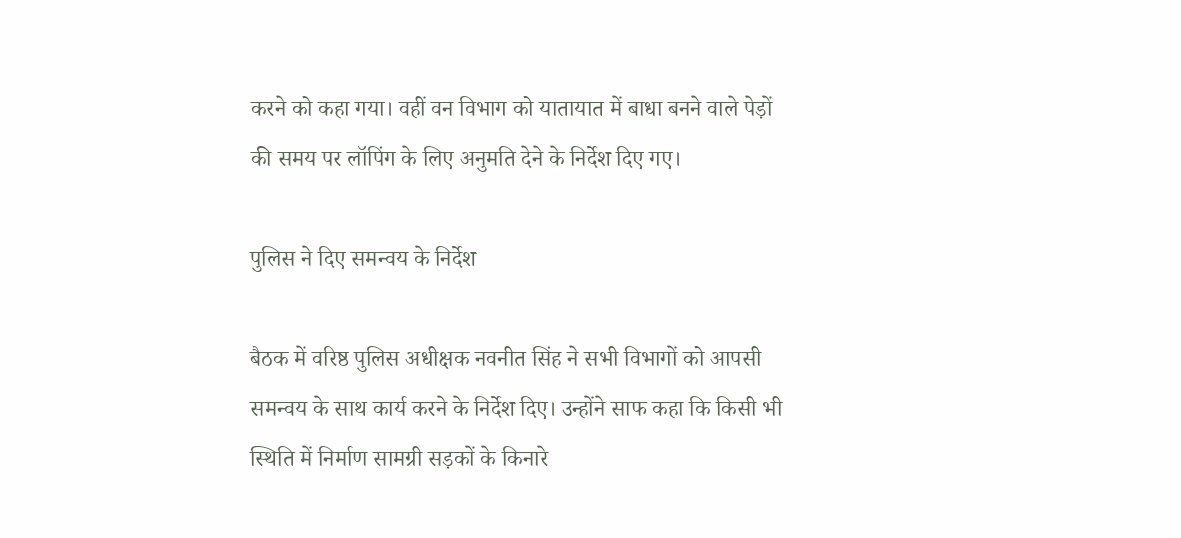करने को कहा गया। वहीं वन विभाग को यातायात में बाधा बनने वाले पेड़ों की समय पर लॉपिंग के लिए अनुमति देने के निर्देश दिए गए।

पुलिस ने दिए समन्वय के निर्देश

बैठक में वरिष्ठ पुलिस अधीक्षक नवनीत सिंह ने सभी विभागों को आपसी समन्वय के साथ कार्य करने के निर्देश दिए। उन्होंने साफ कहा कि किसी भी स्थिति में निर्माण सामग्री सड़कों के किनारे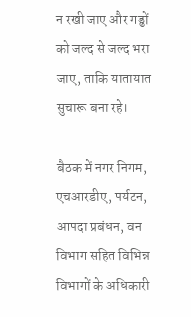न रखी जाए और गड्ढों को जल्द से जल्द भरा जाए, ताकि यातायात सुचारू बना रहे।

बैठक में नगर निगम, एचआरडीए, पर्यटन, आपदा प्रबंधन, वन विभाग सहित विभिन्न विभागों के अधिकारी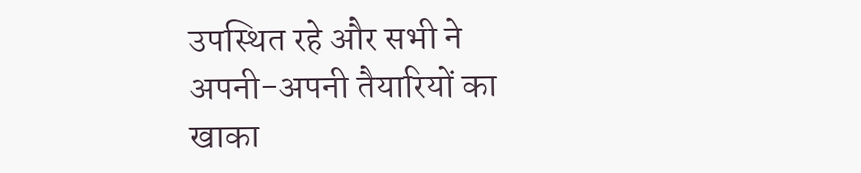उपस्थित रहे और सभी ने अपनी-अपनी तैयारियों का खाका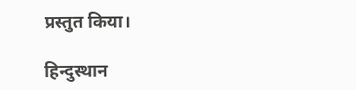प्रस्तुत किया।

हिन्दुस्थान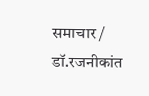समाचार / डॉ.रजनीकांत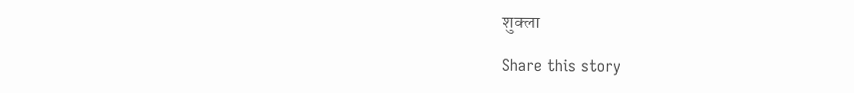शुक्ला

Share this story